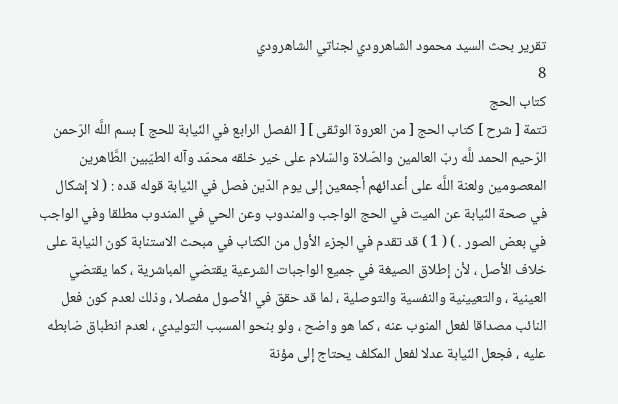تقرير بحث السيد محمود الشاهرودي لجناتي الشاهرودي
8
كتاب الحج
تتمة [ شرح ] كتاب الحج [ من العروة الوثقى ] [ الفصل الرابع في النّيابة للحج ] بسم اللَّه الرّحمن الرّحيم الحمد للَّه ربّ العالمين والصّلاة والسّلام على خير خلقه محمّد وآله الطيّبين الطَّاهرين المعصومين ولعنة اللَّه على أعدائهم أجمعين إلى يوم الدّين فصل في النّيابة قوله قده : ( لا إشكال في صحة النّيابة عن الميت في الحج الواجب والمندوب وعن الحي في المندوب مطلقا وفي الواجب في بعض الصور . ) ( 1 ) قد تقدم في الجزء الأول من الكتاب في مبحث الاستنابة كون النيابة على خلاف الأصل ، لأن إطلاق الصيغة في جميع الواجبات الشرعية يقتضي المباشرية ، كما يقتضي العينية ، والتعيينية والنفسية والتوصلية ، لما قد حقق في الأصول مفصلا ، وذلك لعدم كون فعل النائب مصداقا لفعل المنوب عنه ، كما هو واضح ، ولو بنحو المسبب التوليدي ، لعدم انطباق ضابطه عليه ، فجعل النّيابة عدلا لفعل المكلف يحتاج إلى مؤنة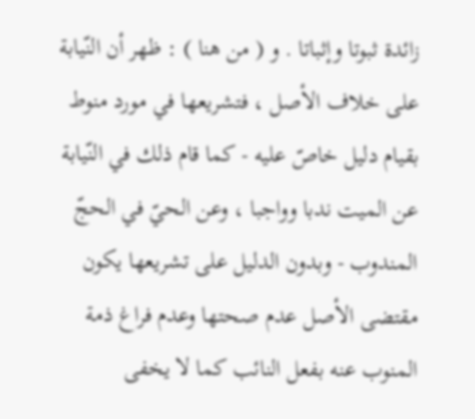زائدة ثبوتا وإثباتا . و ( من هنا ) : ظهر أن النّيابة على خلاف الأصل ، فتشريعها في مورد منوط بقيام دليل خاصّ عليه - كما قام ذلك في النّيابة عن الميت ندبا وواجبا ، وعن الحيّ في الحجّ المندوب - وبدون الدليل على تشريعها يكون مقتضى الأصل عدم صحتها وعدم فراغ ذمة المنوب عنه بفعل النائب كما لا يخفى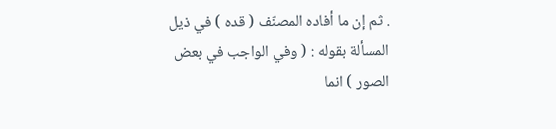. ثم إن ما أفاده المصنّف ( قده ) في ذيل المسألة بقوله : ( وفي الواجب في بعض الصور ) انما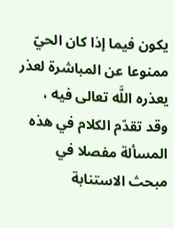يكون فيما إذا كان الحيّ ممنوعا عن المباشرة لعذر يعذره اللَّه تعالى فيه ، وقد تقدّم الكلام في هذه المسألة مفصلا في مبحث الاستنابة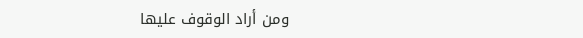ومن أراد الوقوف عليها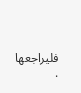فليراجعها .